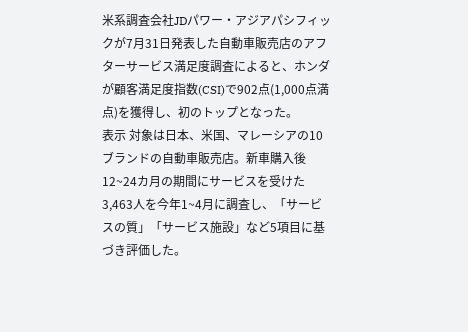米系調査会社JDパワー・アジアパシフィックが7月31日発表した自動車販売店のアフターサービス満足度調査によると、ホンダが顧客満足度指数(CSI)で902点(1,000点満点)を獲得し、初のトップとなった。
表示 対象は日本、米国、マレーシアの10ブランドの自動車販売店。新車購入後12~24カ月の期間にサービスを受けた3,463人を今年1~4月に調査し、「サービスの質」「サービス施設」など5項目に基づき評価した。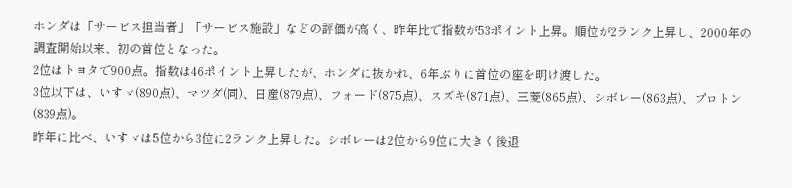ホンダは「サービス担当者」「サービス施設」などの評価が高く、昨年比で指数が53ポイント上昇。順位が2ランク上昇し、2000年の調査開始以来、初の首位となった。
2位はトヨタで900点。指数は46ポイント上昇したが、ホンダに抜かれ、6年ぶりに首位の座を明け渡した。
3位以下は、いすゞ(890点)、マツダ(同)、日産(879点)、フォード(875点)、スズキ(871点)、三菱(865点)、シボレー(863点)、プロトン(839点)。
昨年に比べ、いすゞは5位から3位に2ランク上昇した。シボレーは2位から9位に大きく後退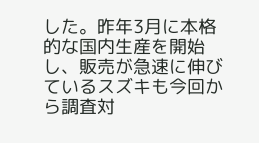した。昨年3月に本格的な国内生産を開始し、販売が急速に伸びているスズキも今回から調査対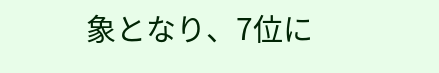象となり、7位に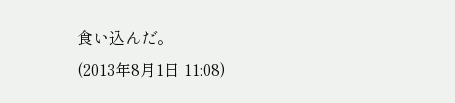食い込んだ。
(2013年8月1日 11:08)